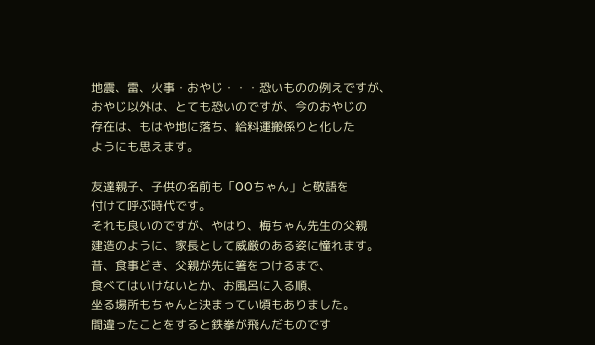地震、雷、火事・おやじ・・・恐いものの例えですが、
おやじ以外は、とても恐いのですが、今のおやじの
存在は、もはや地に落ち、給料運搬係りと化した
ようにも思えます。

友達親子、子供の名前も「OOちゃん」と敬語を
付けて呼ぶ時代です。
それも良いのですが、やはり、梅ちゃん先生の父親
建造のように、家長として威厳のある姿に憧れます。
昔、食事どき、父親が先に箸をつけるまで、
食べてはいけないとか、お風呂に入る順、
坐る場所もちゃんと決まってい頃もありました。
間違ったことをすると鉄拳が飛んだものです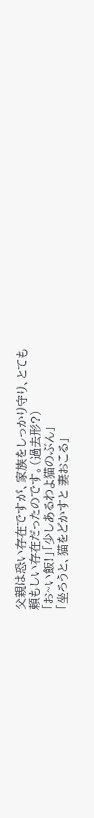父親は恐い存在ですが、家族をしっかり守り、とても
頼もしい存在だったのです。(過去形?)
「お~い飯!」「少しあるわよ猫のぶん」
「坐ろうと、猫をどかすと 妻おこる」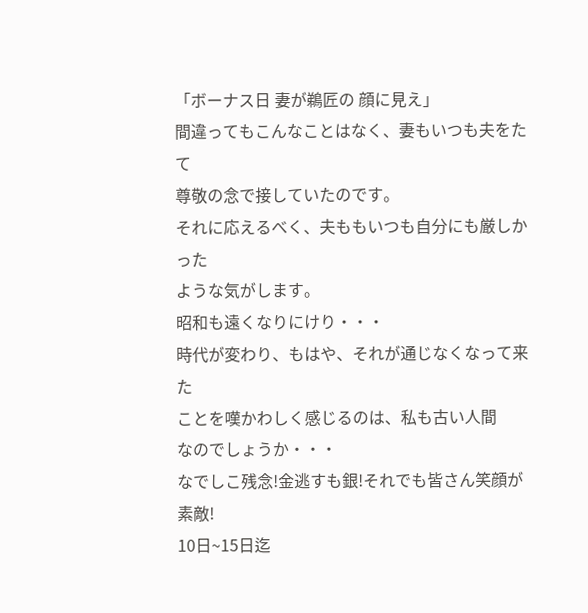「ボーナス日 妻が鵜匠の 顔に見え」
間違ってもこんなことはなく、妻もいつも夫をたて
尊敬の念で接していたのです。
それに応えるべく、夫ももいつも自分にも厳しかった
ような気がします。
昭和も遠くなりにけり・・・
時代が変わり、もはや、それが通じなくなって来た
ことを嘆かわしく感じるのは、私も古い人間
なのでしょうか・・・
なでしこ残念!金逃すも銀!それでも皆さん笑顔が素敵!
10日~15日迄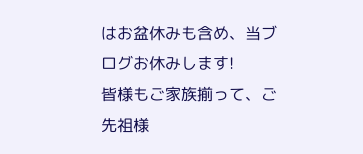はお盆休みも含め、当ブログお休みします!
皆様もご家族揃って、ご先祖様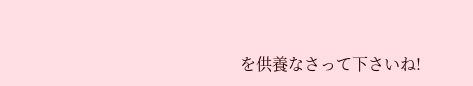を供養なさって下さいね!